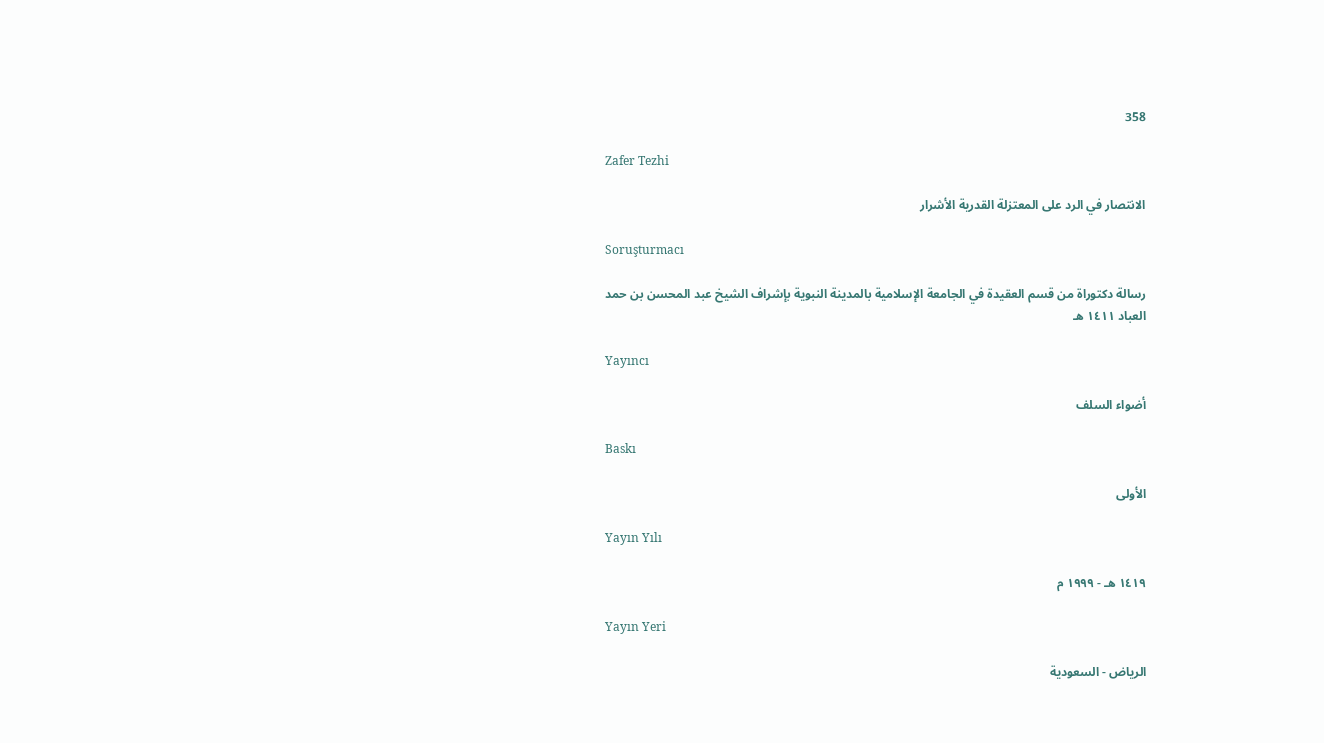358

Zafer Tezhi

الانتصار في الرد على المعتزلة القدرية الأشرار

Soruşturmacı

رسالة دكتوراة من قسم العقيدة في الجامعة الإسلامية بالمدينة النبوية بإشراف الشيخ عبد المحسن بن حمد العباد ١٤١١ هـ

Yayıncı

أضواء السلف

Baskı

الأولى

Yayın Yılı

١٤١٩ هـ - ١٩٩٩ م

Yayın Yeri

الرياض - السعودية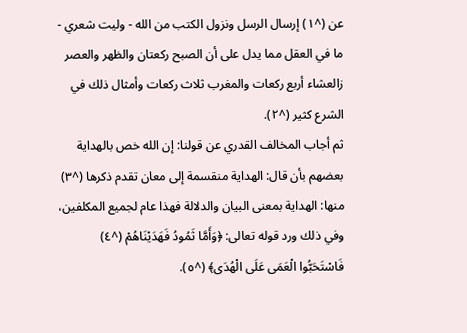عن (^١) إرسال الرسل ونزول الكتب من الله - وليت شعري - ما في العقل مما يدل على أن الصبح ركعتان والظهر والعصر زالعشاء أربع ركعات والمغرب ثلاث ركعات وأمثال ذلك في الشرع كثير (^٢).
ثم أجاب المخالف القدري عن قولنا: إن الله خص بالهداية بعضهم بأن قال: الهداية منقسمة إلى معان تقدم ذكرها (^٣) منها: الهداية بمعنى البيان والدلالة فهذا عام لجميع المكلفين، وفي ذلك ورد قوله تعالى: ﴿وَأَمَّا ثَمُودُ فَهَدَيْنَاهُمْ (^٤) فَاسْتَحَبُّوا الْعَمَى عَلَى الْهُدَى﴾ (^٥).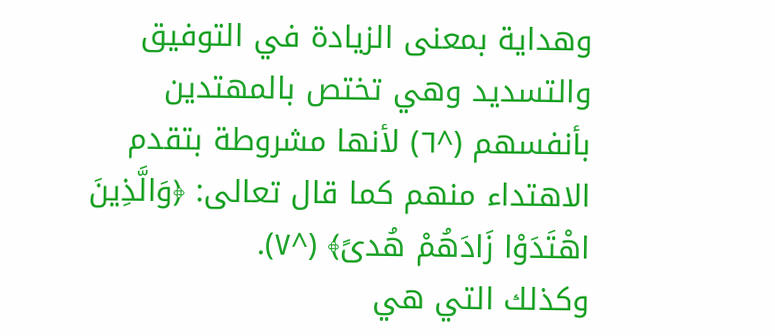وهداية بمعنى الزيادة في التوفيق والتسديد وهي تختص بالمهتدين بأنفسهم (^٦) لأنها مشروطة بتقدم الاهتداء منهم كما قال تعالى: ﴿وَالَّذِينَ اهْتَدَوْا زَادَهُمْ هُدىً﴾ (^٧).
وكذلك التي هي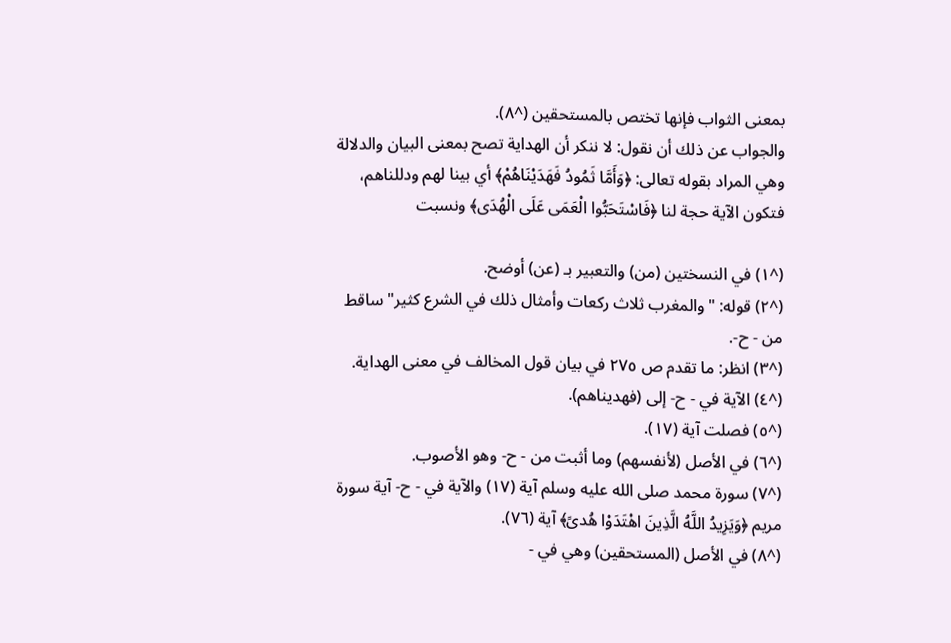بمعنى الثواب فإنها تختص بالمستحقين (^٨).
والجواب عن ذلك أن نقول: لا ننكر أن الهداية تصح بمعنى البيان والدلالة وهي المراد بقوله تعالى: ﴿وَأَمَّا ثَمُودُ فَهَدَيْنَاهُمْ﴾ أي بينا لهم ودللناهم، فتكون الآية حجة لنا ﴿فَاسْتَحَبُّوا الْعَمَى عَلَى الْهُدَى﴾ ونسبت

(^١) في النسختين (من) والتعبير بـ (عن) أوضح.
(^٢) قوله: "والمغرب ثلاث ركعات وأمثال ذلك في الشرع كثير" ساقط من - ح-.
(^٣) انظر: ما تقدم ص ٢٧٥ في بيان قول المخالف في معنى الهداية.
(^٤) الآية في - ح- إلى (فهديناهم).
(^٥) فصلت آية (١٧).
(^٦) في الأصل (لأنفسهم) وما أثبت من - ح- وهو الأصوب.
(^٧) سورة محمد صلى الله عليه وسلم آية (١٧) والآية في - ح- آية سورة مريم ﴿وَيَزِيدُ اللَّهُ الَّذِينَ اهْتَدَوْا هُدىً﴾ آية (٧٦).
(^٨) في الأصل (المستحقين) وهي في -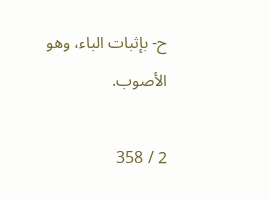ح- بإثبات الباء، وهو الأصوب.

2 / 358